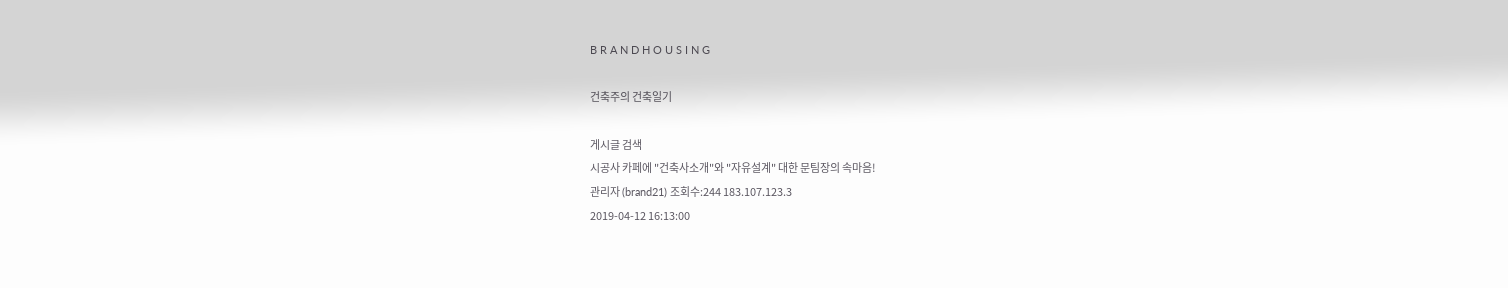B R A N D H O U S I N G

건축주의 건축일기

게시글 검색
시공사 카페에 "건축사소개"와 "자유설계" 대한 문팀장의 속마음!
관리자 (brand21) 조회수:244 183.107.123.3
2019-04-12 16:13:00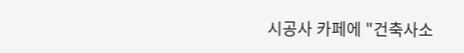시공사 카페에 "건축사소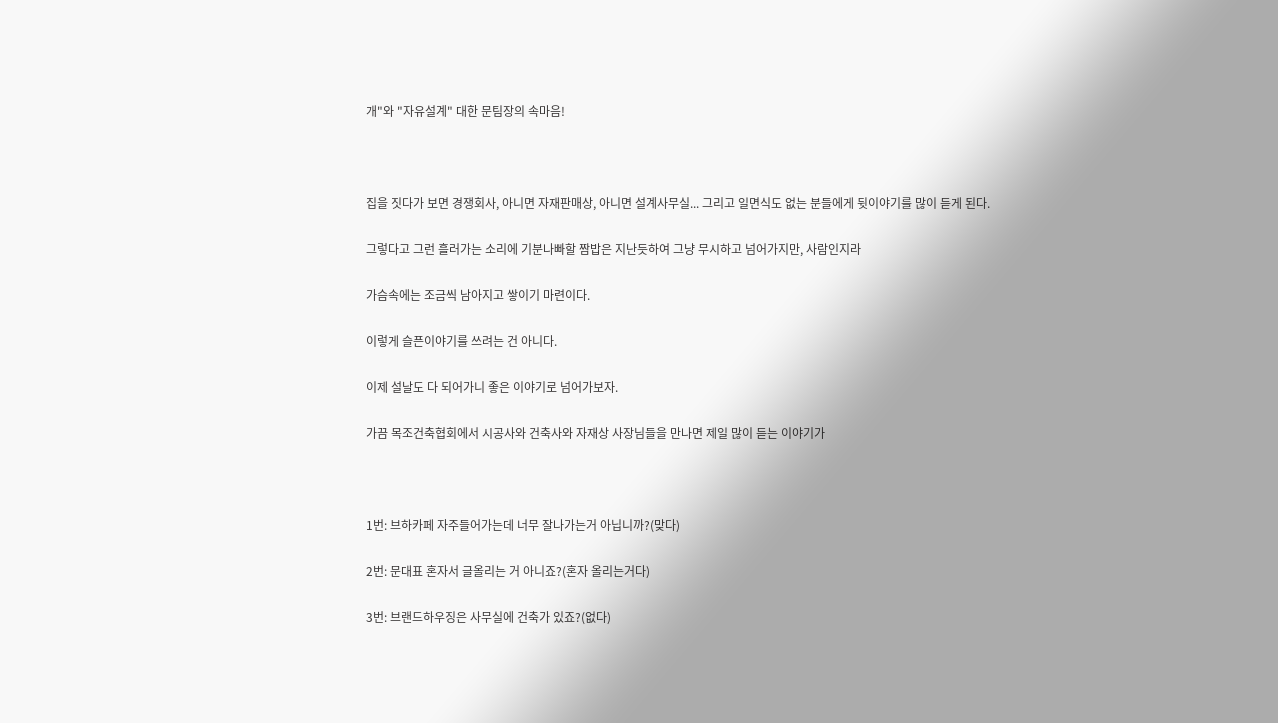개"와 "자유설계" 대한 문팀장의 속마음!



집을 짓다가 보면 경쟁회사, 아니면 자재판매상, 아니면 설계사무실... 그리고 일면식도 없는 분들에게 뒷이야기를 많이 듣게 된다.

그렇다고 그런 흘러가는 소리에 기분나빠할 짬밥은 지난듯하여 그냥 무시하고 넘어가지만, 사람인지라

가슴속에는 조금씩 남아지고 쌓이기 마련이다.

이렇게 슬픈이야기를 쓰려는 건 아니다.

이제 설날도 다 되어가니 좋은 이야기로 넘어가보자.

가끔 목조건축협회에서 시공사와 건축사와 자재상 사장님들을 만나면 제일 많이 듣는 이야기가



1번: 브하카페 자주들어가는데 너무 잘나가는거 아닙니까?(맞다)

2번: 문대표 혼자서 글올리는 거 아니죠?(혼자 올리는거다)

3번: 브랜드하우징은 사무실에 건축가 있죠?(없다)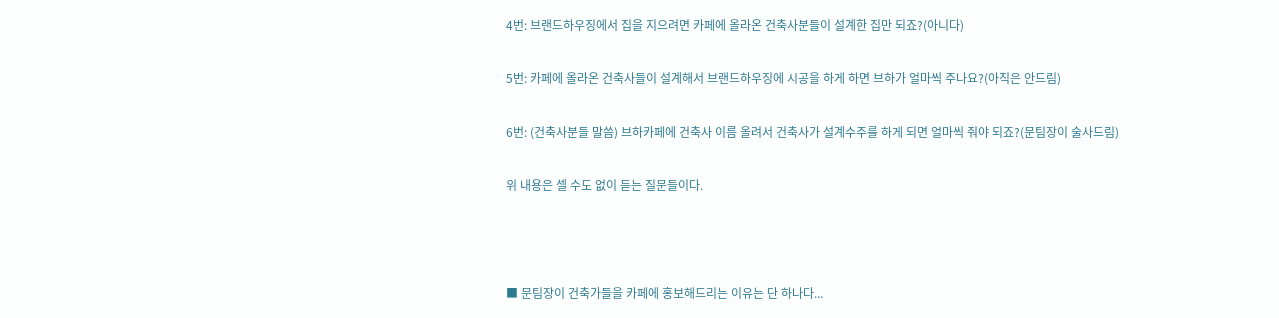4번: 브랜드하우징에서 집을 지으려면 카페에 올라온 건축사분들이 설계한 집만 되죠?(아니다)

5번: 카페에 올라온 건축사들이 설계해서 브랜드하우징에 시공을 하게 하면 브하가 얼마씩 주나요?(아직은 안드림)

6번: (건축사분들 말씀) 브하카페에 건축사 이름 올려서 건축사가 설계수주를 하게 되면 얼마씩 줘야 되죠?(문팀장이 술사드림)

위 내용은 셀 수도 없이 듣는 질문들이다.



■ 문팀장이 건축가들을 카페에 홍보해드리는 이유는 단 하나다...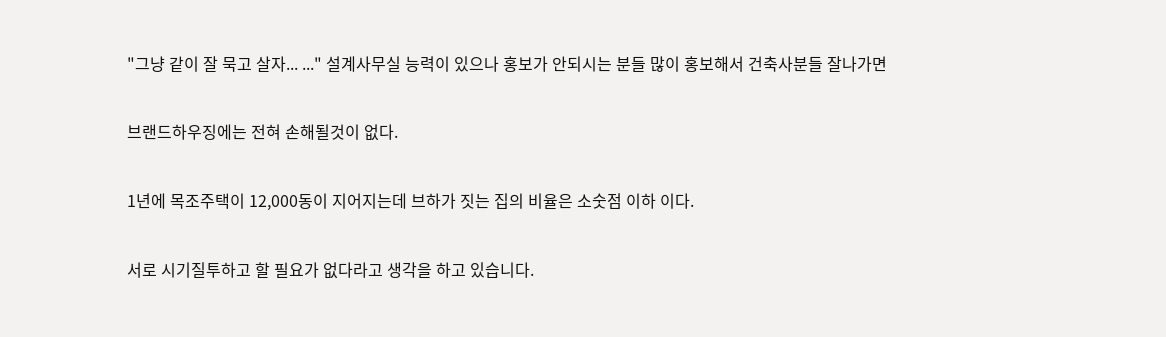"그냥 같이 잘 묵고 살자... ..." 설계사무실 능력이 있으나 홍보가 안되시는 분들 많이 홍보해서 건축사분들 잘나가면

브랜드하우징에는 전혀 손해될것이 없다.

1년에 목조주택이 12,000동이 지어지는데 브하가 짓는 집의 비율은 소숫점 이하 이다.

서로 시기질투하고 할 필요가 없다라고 생각을 하고 있습니다.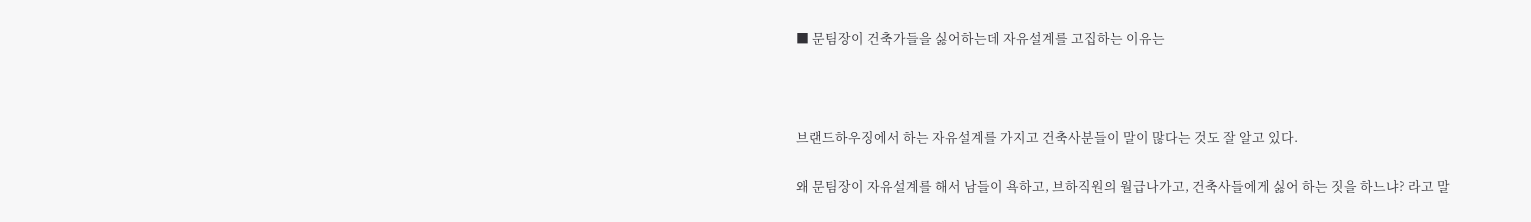■ 문팀장이 건축가들을 싫어하는데 자유설계를 고집하는 이유는



브랜드하우징에서 하는 자유설계를 가지고 건축사분들이 말이 많다는 것도 잘 알고 있다.

왜 문팀장이 자유설계를 해서 남들이 욕하고, 브하직원의 월급나가고, 건축사들에게 싫어 하는 짓을 하느냐? 라고 말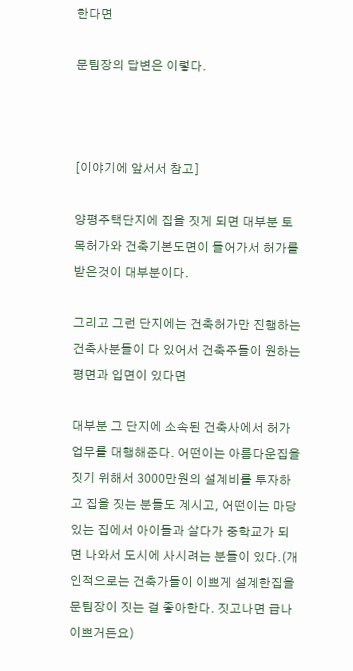한다면

문팀장의 답변은 이렇다.



[이야기에 앞서서 참고]

양평주택단지에 집을 짓게 되면 대부분 토목허가와 건축기본도면이 들어가서 허가를 받은것이 대부분이다.

그리고 그런 단지에는 건축허가만 진행하는 건축사분들이 다 있어서 건축주들이 원하는 평면과 입면이 있다면

대부분 그 단지에 소속된 건축사에서 허가업무를 대행해준다. 어떤이는 아름다운집을 짓기 위해서 3000만원의 설계비를 투자하고 집을 짓는 분들도 계시고, 어떤이는 마당있는 집에서 아이들과 살다가 중학교가 되면 나와서 도시에 사시려는 분들이 있다.(개인적으로는 건축가들이 이쁘게 설계한집을 문팀장이 짓는 걸 좋아한다. 짓고나면 급나 이쁘거든요)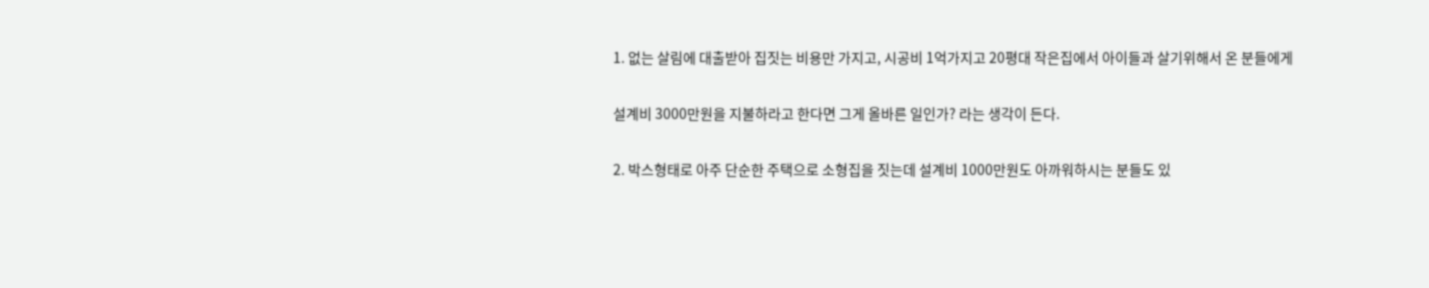1. 없는 살림에 대출받아 집짓는 비용만 가지고, 시공비 1억가지고 20평대 작은집에서 아이들과 살기위해서 온 분들에게

설계비 3000만원을 지불하라고 한다면 그게 올바른 일인가? 라는 생각이 든다.

2. 박스형태로 아주 단순한 주택으로 소형집을 짓는데 설계비 1000만원도 아까워하시는 분들도 있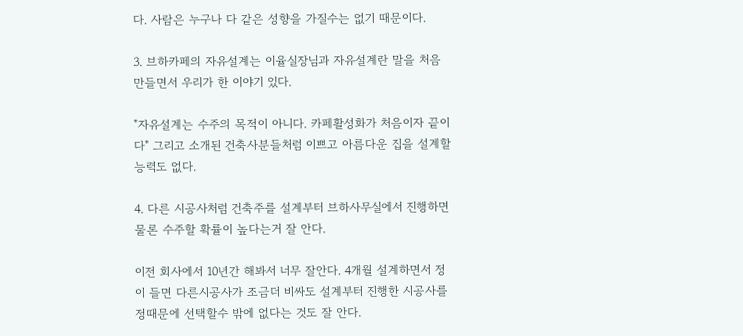다. 사람은 누구나 다 같은 성향을 가질수는 없기 때문이다.

3. 브하카페의 자유설계는 이율실장님과 자유설계란 말을 처음 만들면서 우리가 한 이야기 있다.

"자유설계는 수주의 목적이 아니다. 카페활성화가 처음이자 끝이다" 그리고 소개된 건축사분들처럼 이쁘고 아름다운 집을 설계할 능력도 없다.

4. 다른 시공사처럼 건축주를 설계부터 브하사무실에서 진행하면 물론 수주할 확률이 높다는거 잘 안다.

이전 회사에서 10년간 해봐서 너무 잘안다. 4개월 설계하면서 정이 들면 다른시공사가 조금더 비싸도 설계부터 진행한 시공사를 정때문에 선택할수 밖에 없다는 것도 잘 안다.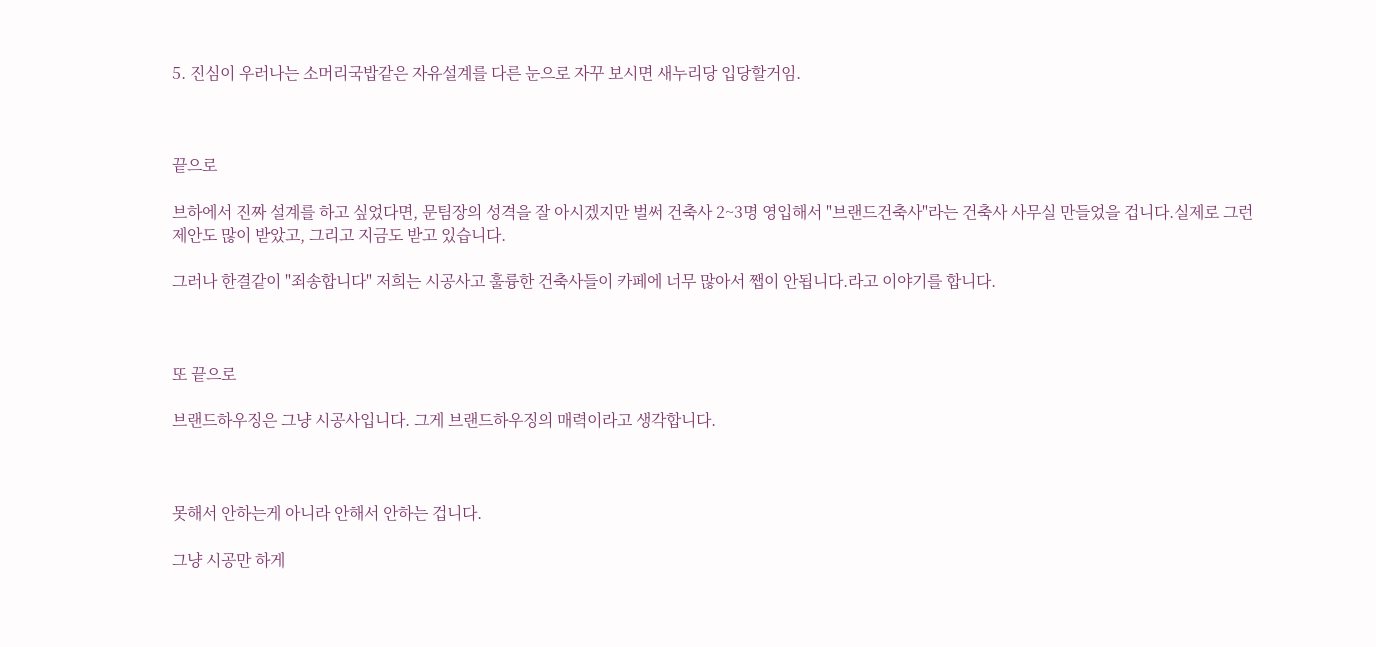5. 진심이 우러나는 소머리국밥같은 자유설계를 다른 눈으로 자꾸 보시면 새누리당 입당할거임.



끝으로

브하에서 진짜 설계를 하고 싶었다면, 문팀장의 성격을 잘 아시겠지만 벌써 건축사 2~3명 영입해서 "브랜드건축사"라는 건축사 사무실 만들었을 겁니다.실제로 그런 제안도 많이 받았고, 그리고 지금도 받고 있습니다.

그러나 한결같이 "죄송합니다" 저희는 시공사고 훌륭한 건축사들이 카페에 너무 많아서 쨉이 안됩니다.라고 이야기를 합니다.



또 끝으로

브랜드하우징은 그냥 시공사입니다. 그게 브랜드하우징의 매력이라고 생각합니다.



못해서 안하는게 아니라 안해서 안하는 겁니다.

그냥 시공만 하게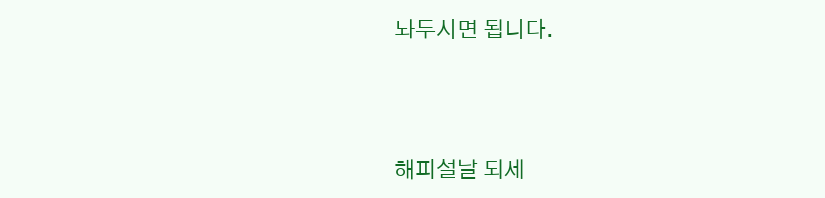놔두시면 됩니다.



해피설날 되세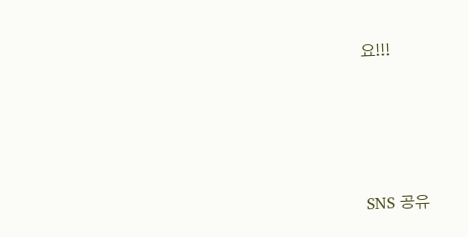요!!!





SNS 공유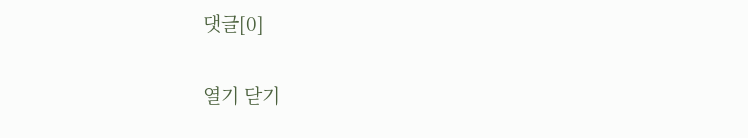댓글[0]

열기 닫기